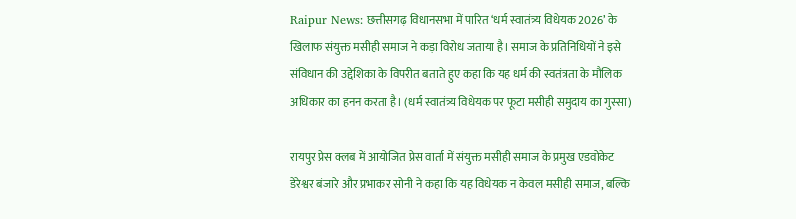Raipur News: छत्तीसगढ़ विधानसभा में पारित ‘धर्म स्वातंत्र्य विधेयक 2026’ के खिलाफ संयुक्त मसीही समाज ने कड़ा विरोध जताया है। समाज के प्रतिनिधियों ने इसे संविधान की उद्देशिका के विपरीत बताते हुए कहा कि यह धर्म की स्वतंत्रता के मौलिक अधिकार का हनन करता है। (धर्म स्वातंत्र्य विधेयक पर फूटा मसीही समुदाय का गुस्सा)

रायपुर प्रेस क्लब में आयोजित प्रेस वार्ता में संयुक्त मसीही समाज के प्रमुख एडवोकेट डेरेश्वर बंजारे और प्रभाकर सोनी ने कहा कि यह विधेयक न केवल मसीही समाज, बल्कि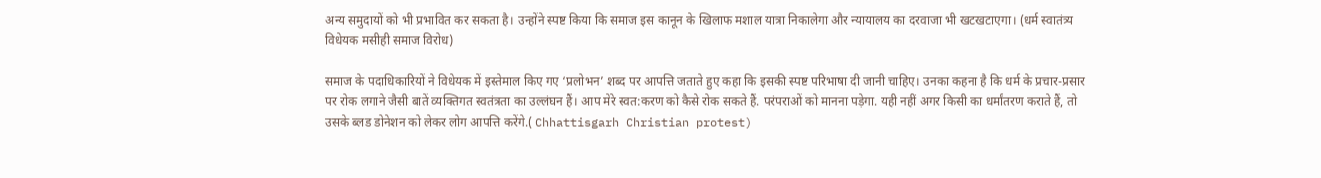अन्य समुदायों को भी प्रभावित कर सकता है। उन्होंने स्पष्ट किया कि समाज इस कानून के खिलाफ मशाल यात्रा निकालेगा और न्यायालय का दरवाजा भी खटखटाएगा। (धर्म स्वातंत्र्य विधेयक मसीही समाज विरोध)

समाज के पदाधिकारियों ने विधेयक में इस्तेमाल किए गए ‘प्रलोभन’ शब्द पर आपत्ति जताते हुए कहा कि इसकी स्पष्ट परिभाषा दी जानी चाहिए। उनका कहना है कि धर्म के प्रचार-प्रसार पर रोक लगाने जैसी बातें व्यक्तिगत स्वतंत्रता का उल्लंघन हैं। आप मेरे स्वत:करण को कैसे रोक सकते हैं. परंपराओं को मानना पड़ेगा. यही नहीं अगर किसी का धर्मांतरण कराते हैं, तो उसके ब्लड डोनेशन को लेकर लोग आपत्ति करेंगे.( Chhattisgarh Christian protest)